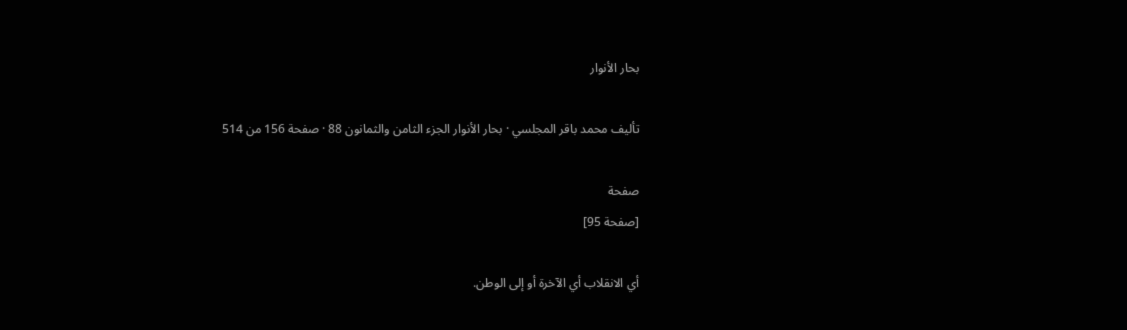بحار الأنوار

تأليف محمد باقر المجلسي · بحار الأنوار الجزء الثامن والثمانون 88 · صفحة 156 من 514

صفحة
[صفحة 95]

أي الانقلاب أي الآخرة أو إلى الوطن.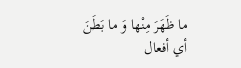ما ظَهَرَ مِنْها وَ ما بَطَنَ أي أفعال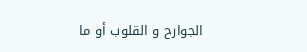الجوارح و القلوب أو ما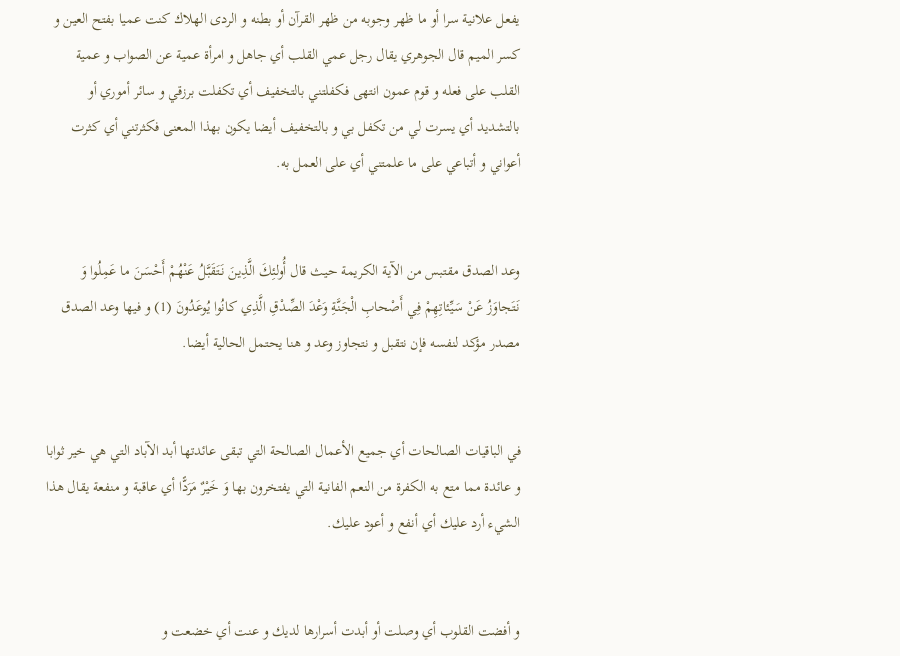يفعل علانية سرا أو ما ظهر وجوبه من ظهر القرآن أو بطنه و الردى الهلاك كنت عميا بفتح العين و كسر الميم قال الجوهري يقال رجل عمي القلب أي جاهل و امرأة عمية عن الصواب و عمية القلب على فعله و قوم عمون انتهى فكفلتني بالتخفيف أي تكفلت برزقي و سائر أموري أو بالتشديد أي يسرت لي من تكفل بي و بالتخفيف أيضا يكون بهذا المعنى فكثرتني أي كثرت أعواني و أتباعي على ما علمتني أي على العمل به.


وعد الصدق مقتبس من الآية الكريمة حيث قال أُولئِكَ الَّذِينَ نَتَقَبَّلُ عَنْهُمْ أَحْسَنَ ما عَمِلُوا وَ نَتَجاوَزُ عَنْ سَيِّئاتِهِمْ فِي أَصْحابِ الْجَنَّةِ وَعْدَ الصِّدْقِ الَّذِي كانُوا يُوعَدُونَ (1) و فيها وعد الصدق مصدر مؤكد لنفسه فإن نتقبل و نتجاوز وعد و هنا يحتمل الحالية أيضا.


في الباقيات الصالحات أي جميع الأعمال الصالحة التي تبقى عائدتها أبد الآباد التي هي خير ثوابا و عائدة مما متع به الكفرة من النعم الفانية التي يفتخرون بها وَ خَيْرٌ مَرَدًّا أي عاقبة و منفعة يقال هذا الشيء أرد عليك أي أنفع و أعود عليك.


و أفضت القلوب أي وصلت أو أبدت أسرارها لديك و عنت أي خضعت و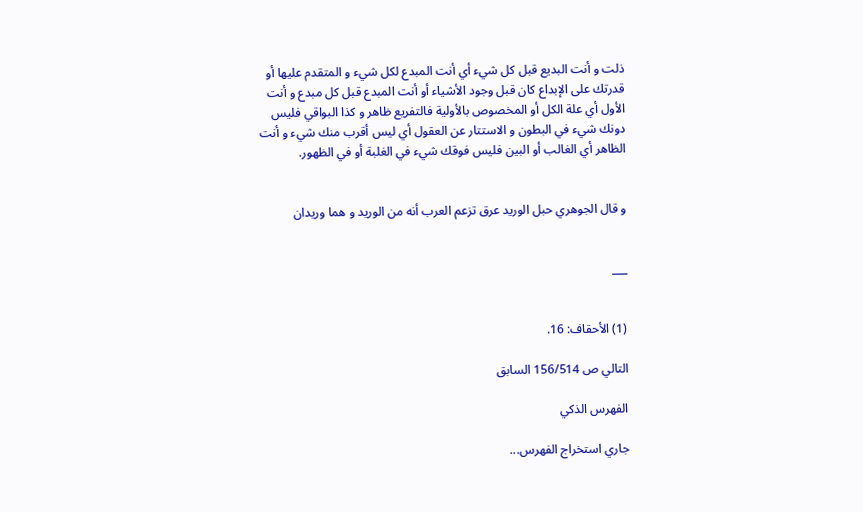ذلت و أنت البديع قبل كل شيء أي أنت المبدع لكل شيء و المتقدم عليها أو قدرتك على الإبداع كان قبل وجود الأشياء أو أنت المبدع قبل كل مبدع و أنت الأول أي علة الكل أو المخصوص بالأولية فالتفريع ظاهر و كذا البواقي فليس دونك شيء في البطون و الاستتار عن العقول أي ليس أقرب منك شيء و أنت الظاهر أي الغالب أو البين فليس فوقك شيء في الغلبة أو في الظهور.


و قال الجوهري حبل الوريد عرق تزعم العرب أنه من الوريد و هما وريدان


___


(1) الأحقاف: 16.

التالي ص 156/514 السابق

الفهرس الذكي

جاري استخراج الفهرس...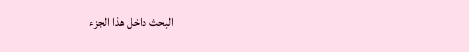البحث داخل هذا الجزء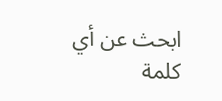ابحث عن أي كلمة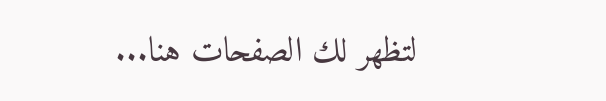لتظهر لك الصفحات هنا...